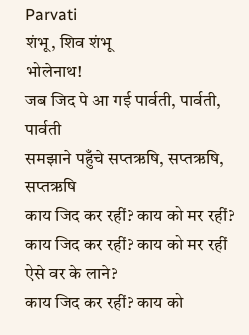Parvati
शंभू, शिव शंभू
भोलेनाथ!
जब जिद पे आ गई पार्वती, पार्वती, पार्वती
समझाने पहुँचे सप्तऋषि, सप्तऋषि, सप्तऋषि
काय जिद कर रहीं? काय को मर रहीं?
काय जिद कर रहीं? काय को मर रहीं ऐसे वर के लाने?
काय जिद कर रहीं? काय को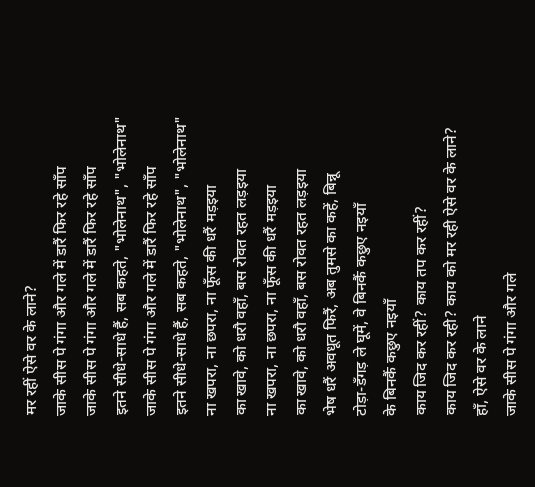मर रहीं ऐसे वर के लाने?
जाके सीस पे गंगा और गले में डारैं फिर रहे साँप
जाके सीस पे गंगा और गले में डारैं फिर रहे साँप
इतने सीधे-साधे हैं, सब कहते, "भोलेनाथ", "भोलेनाथ"
जाके सीस पे गंगा और गले में डारैं फिर रहे साँप
इतने सीधे-साधे हैं, सब कहते, "भोलेनाथ", "भोलेनाथ"
ना खपरा, ना छपरा, ना फूँस की धरैं मड़इया
का खावे, को धरौ वहाँ, बस रोवत रहत लड़इया
ना खपरा, ना छपरा, ना फूँस की धरैं मड़इया
का खावे, को धरौ वहाँ, बस रोवत रहत लड़इया
भेष धरैं अवधूत फिरैं, अब तुमसे का कहें, बिन्नू
टोड़ा-डँगड़ ले घूमें, वे बिनकैं कछुए नइयाँ
के बिनकैं कछुए नइयाँ
काय जिद कर रहीं? काय तप कर रहीं?
काय जिद कर रही? काय को मर रही ऐसे वर के लाने?
हाँ, ऐसे वर के लाने
जाके सीस पे गंगा और गले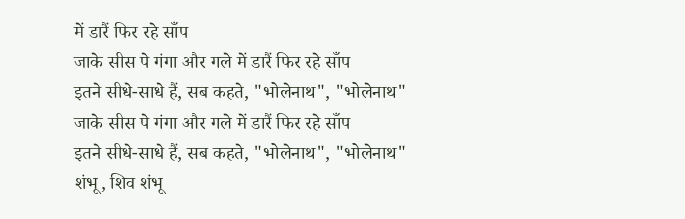में डारैं फिर रहे साँप
जाके सीस पे गंगा और गले में डारैं फिर रहे साँप
इतने सीधे-साधे हैं, सब कहते, "भोलेनाथ", "भोलेनाथ"
जाके सीस पे गंगा और गले में डारैं फिर रहे साँप
इतने सीधे-साधे हैं, सब कहते, "भोलेनाथ", "भोलेनाथ"
शंभू, शिव शंभू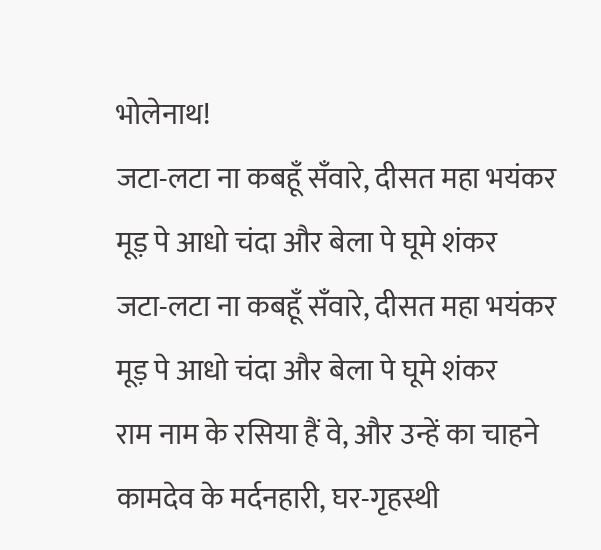भोलेनाथ!
जटा-लटा ना कबहूँ सँवारे, दीसत महा भयंकर
मूड़ पे आधो चंदा और बेला पे घूमे शंकर
जटा-लटा ना कबहूँ सँवारे, दीसत महा भयंकर
मूड़ पे आधो चंदा और बेला पे घूमे शंकर
राम नाम के रसिया हैं वे, और उन्हें का चाहने
कामदेव के मर्दनहारी, घर-गृहस्थी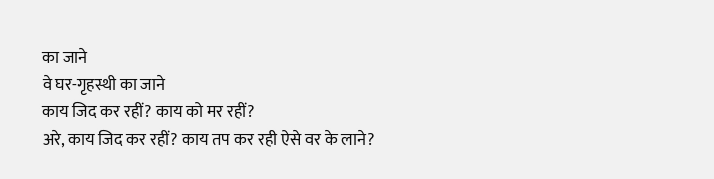का जाने
वे घर-गृहस्थी का जाने
काय जिद कर रहीं? काय को मर रहीं?
अरे, काय जिद कर रहीं? काय तप कर रही ऐसे वर के लाने?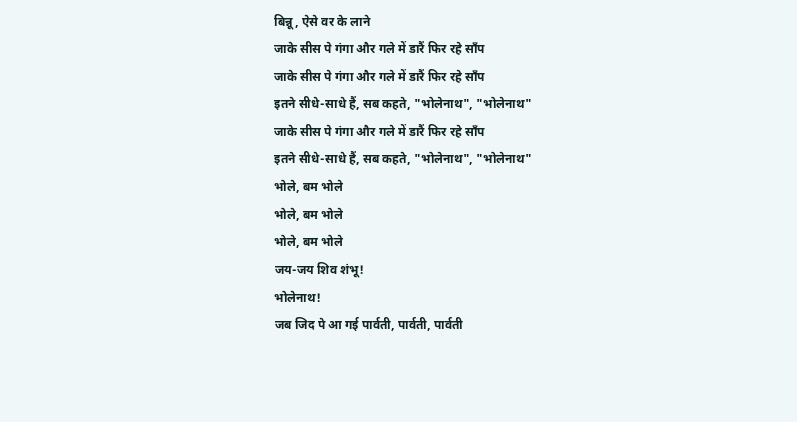बिन्नू, ऐसे वर के लाने
जाके सीस पे गंगा और गले में डारैं फिर रहे साँप
जाके सीस पे गंगा और गले में डारैं फिर रहे साँप
इतने सीधे-साधे हैं, सब कहते, "भोलेनाथ", "भोलेनाथ"
जाके सीस पे गंगा और गले में डारैं फिर रहे साँप
इतने सीधे-साधे हैं, सब कहते, "भोलेनाथ", "भोलेनाथ"
भोले, बम भोले
भोले, बम भोले
भोले, बम भोले
जय-जय शिव शंभू!
भोलेनाथ!
जब जिद पे आ गई पार्वती, पार्वती, पार्वती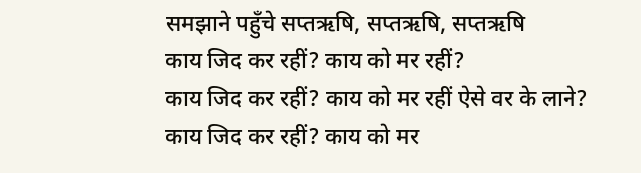समझाने पहुँचे सप्तऋषि, सप्तऋषि, सप्तऋषि
काय जिद कर रहीं? काय को मर रहीं?
काय जिद कर रहीं? काय को मर रहीं ऐसे वर के लाने?
काय जिद कर रहीं? काय को मर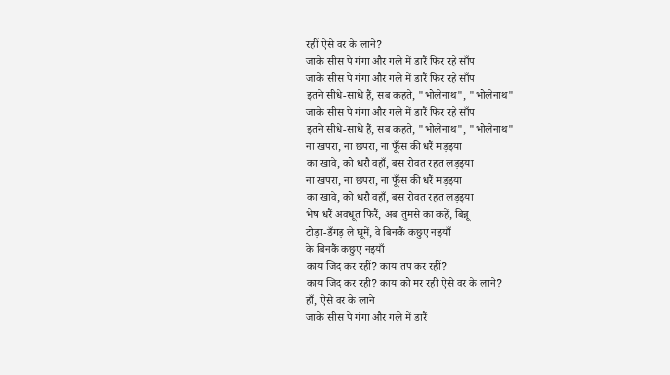रहीं ऐसे वर के लाने?
जाके सीस पे गंगा और गले में डारैं फिर रहे साँप
जाके सीस पे गंगा और गले में डारैं फिर रहे साँप
इतने सीधे-साधे हैं, सब कहते, "भोलेनाथ", "भोलेनाथ"
जाके सीस पे गंगा और गले में डारैं फिर रहे साँप
इतने सीधे-साधे हैं, सब कहते, "भोलेनाथ", "भोलेनाथ"
ना खपरा, ना छपरा, ना फूँस की धरैं मड़इया
का खावे, को धरौ वहाँ, बस रोवत रहत लड़इया
ना खपरा, ना छपरा, ना फूँस की धरैं मड़इया
का खावे, को धरौ वहाँ, बस रोवत रहत लड़इया
भेष धरैं अवधूत फिरैं, अब तुमसे का कहें, बिन्नू
टोड़ा-डँगड़ ले घूमें, वे बिनकैं कछुए नइयाँ
के बिनकैं कछुए नइयाँ
काय जिद कर रहीं? काय तप कर रहीं?
काय जिद कर रही? काय को मर रही ऐसे वर के लाने?
हाँ, ऐसे वर के लाने
जाके सीस पे गंगा और गले में डारैं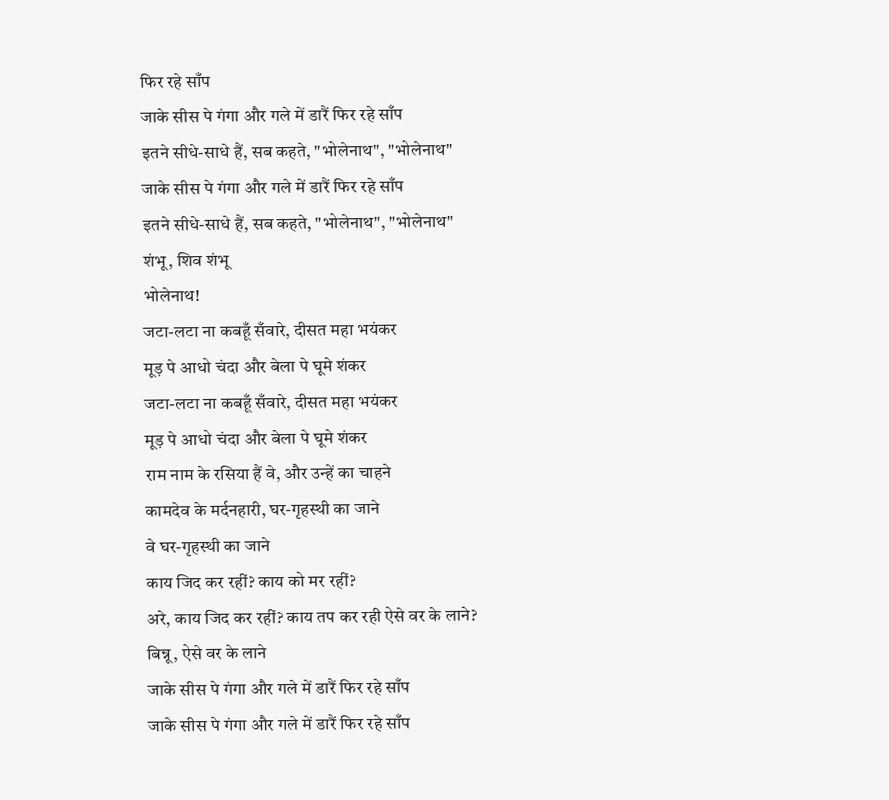फिर रहे साँप
जाके सीस पे गंगा और गले में डारैं फिर रहे साँप
इतने सीधे-साधे हैं, सब कहते, "भोलेनाथ", "भोलेनाथ"
जाके सीस पे गंगा और गले में डारैं फिर रहे साँप
इतने सीधे-साधे हैं, सब कहते, "भोलेनाथ", "भोलेनाथ"
शंभू, शिव शंभू
भोलेनाथ!
जटा-लटा ना कबहूँ सँवारे, दीसत महा भयंकर
मूड़ पे आधो चंदा और बेला पे घूमे शंकर
जटा-लटा ना कबहूँ सँवारे, दीसत महा भयंकर
मूड़ पे आधो चंदा और बेला पे घूमे शंकर
राम नाम के रसिया हैं वे, और उन्हें का चाहने
कामदेव के मर्दनहारी, घर-गृहस्थी का जाने
वे घर-गृहस्थी का जाने
काय जिद कर रहीं? काय को मर रहीं?
अरे, काय जिद कर रहीं? काय तप कर रही ऐसे वर के लाने?
बिन्नू, ऐसे वर के लाने
जाके सीस पे गंगा और गले में डारैं फिर रहे साँप
जाके सीस पे गंगा और गले में डारैं फिर रहे साँप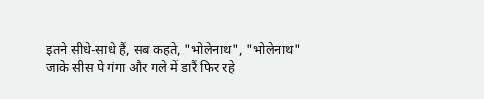इतने सीधे-साधे हैं, सब कहते, "भोलेनाथ", "भोलेनाथ"
जाके सीस पे गंगा और गले में डारैं फिर रहे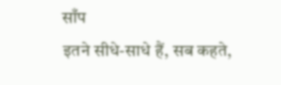साँप
इतने सीधे-साधे हैं, सब कहते,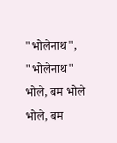"भोलेनाथ", "भोलेनाथ"
भोले, बम भोले
भोले, बम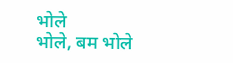भोले
भोले, बम भोले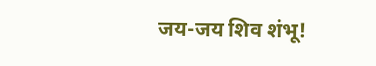जय-जय शिव शंभू!